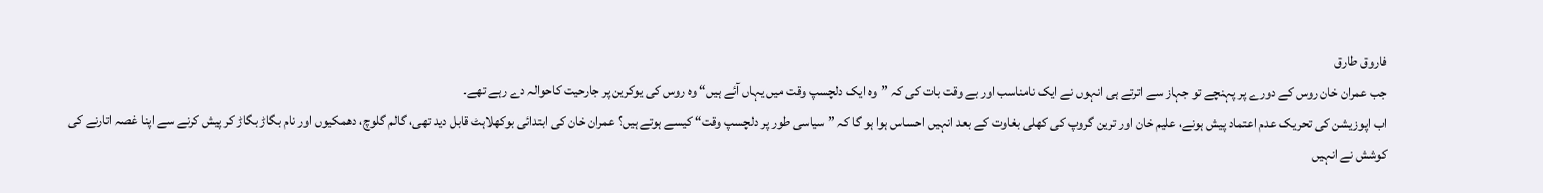فاروق طارق
جب عمران خان روس کے دورے پر پہنچے تو جہاز سے اترتے ہی انہوں نے ایک نامناسب اور بے وقت بات کی کہ ”وہ ایک دلچسپ وقت میں یہاں آئے ہیں“ وہ روس کی یوکرین پر جارحیت کاحوالہ دے رہے تھے۔
اب اپوزیشن کی تحریک عدم اعتماد پیش ہونے، علیم خان اور ترین گروپ کی کھلی بغاوت کے بعد انہیں احساس ہوا ہو گا کہ ”سیاسی طور پر دلچسپ وقت“ کیسے ہوتے ہیں؟ عمران خان کی ابتدائی بوکھلاہٹ قابل دید تھی، گالم گلوچ، دھمکیوں اور نام بگاڑ بگاڑ کر پیش کرنے سے اپنا غصہ اتارنے کی کوشش نے انہیں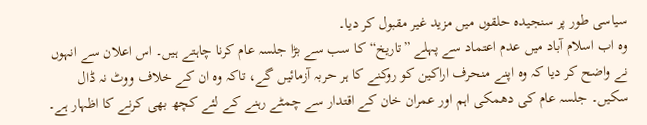سیاسی طور پر سنجیدہ حلقوں میں مزید غیر مقبول کر دیا۔
وہ اب اسلام آباد میں عدم اعتماد سے پہلے ”تاریخ“ کا سب سے بڑا جلسہ عام کرنا چاہتے ہیں۔ اس اعلان سے انہوں نے واضح کر دیا کہ وہ اپنے منحرف اراکین کو روکنے کا ہر حربہ آزمائیں گے، تاکہ وہ ان کے خلاف ووٹ نہ ڈال سکیں۔ جلسہ عام کی دھمکی اہم اور عمران خان کے اقتدار سے چمٹے رہنے کے لئے کچھ بھی کرنے کا اظہار ہے۔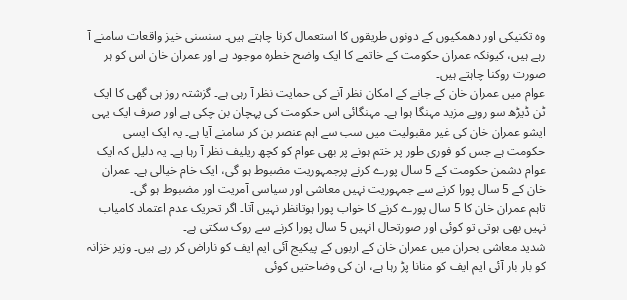وہ تکنیکی اور دھمکیوں کے دونوں طریقوں کا استعمال کرنا چاہتے ہیں۔ سنسنی خیز واقعات سامنے آ رہے ہیں، کیونکہ عمران حکومت کے خاتمے کا ایک واضح خطرہ موجود ہے اور عمران خان اس کو ہر صورت روکنا چاہتے ہیں۔
عوام میں عمران خان کے جانے کے امکان نظر آنے کی حمایت نظر آ رہی ہے۔ گزشتہ روز ہی گھی کا ایک ٹن ڈیڑھ سو روپے مزید مہنگا ہوا ہے۔ مہنگائی اس حکومت کی پہچان بن چکی ہے اور صرف ایک یہی ایشو عمران خان کی غیر مقبولیت میں سب سے اہم عنصر بن کر سامنے آیا ہے۔ یہ ایک ایسی حکومت ہے جس کو فوری طور پر ختم ہونے پر بھی عوام کو کچھ ریلیف نظر آ رہا ہے۔ یہ دلیل کہ ایک عوام دشمن حکومت کے 5 سال پورے کرنے پرجمہوریت مضبوط ہو گی، ایک خام خیالی ہے۔ عمران خان کے 5 سال پورا کرنے سے جمہوریت نہیں معاشی اور سیاسی آمریت اور مضبوط ہو گی۔
تاہم عمران خان کا 5 سال پورے کرنے کا خواب پورا ہوتانظر نہیں آتا۔ اگر تحریک عدم اعتماد کامیاب نہیں بھی ہوتی تو کوئی اور صورتحال انہیں 5 سال پورا کرنے سے روک سکتی ہے۔
شدید معاشی بحران میں عمران خان کے اربوں کے پیکیج آئی ایم ایف کو ناراض کر رہے ہیں۔ وزیر خزانہ کو بار بار آئی ایم ایف کو منانا پڑ رہا ہے، ان کی وضاحتیں کوئی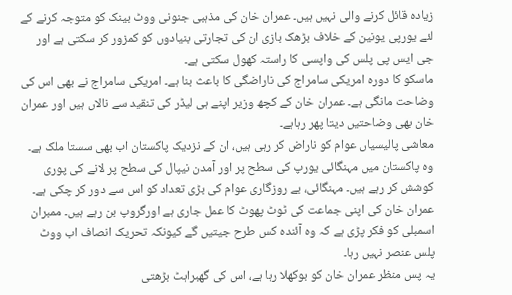زیادہ قائل کرنے والی نہیں ہیں۔ عمران خان کی مذہبی جنونی ووٹ بینک کو متوجہ کرنے کے لئے یورپی یونین کے خلاف بڑھک بازی ان کی تجارتی بنیادوں کو کمزور کر سکتی ہے اور جی ایس پی پلس کی واپسی کا راستہ کھول سکتی ہے۔
ماسکو کا دورہ امریکی سامراج کی ناراضگی کا باعث بنا ہے۔ امریکی سامراج نے بھی اس کی وضاحت مانگی ہے۔ عمران خان کے کچھ وزیر اپنے ہی لیڈر کی تنقید سے نالاں ہیں اور عمران خان بھی وضاحتیں دیتا پھر رہاہے۔
معاشی پالیسیاں عوام کو ناراض کر رہی ہیں، ان کے نزدیک پاکستان اب بھی سستا ملک ہے۔ وہ پاکستان میں مہنگائی یورپ کی سطح پر اور آمدن نیپال کی سطح پر لانے کی پوری کوشش کر رہے ہیں۔ مہنگائی، بے روزگاری عوام کی بڑی تعداد کو اس سے دور کر چکی ہے۔
عمران خان کی اپنی جماعت کی ٹوٹ پھوٹ کا عمل جاری ہے اورگروپ بن رہے ہیں۔ ممبران اسمبلی کو فکر پڑی ہے کہ وہ آئندہ کس طرح جیتیں گے کیونکہ تحریک انصاف اب ووٹ پلس عنصر نہیں رہا۔
یہ پس منظر عمران خان کو بوکھلا رہا ہے، اس کی گھبراہٹ بڑھتی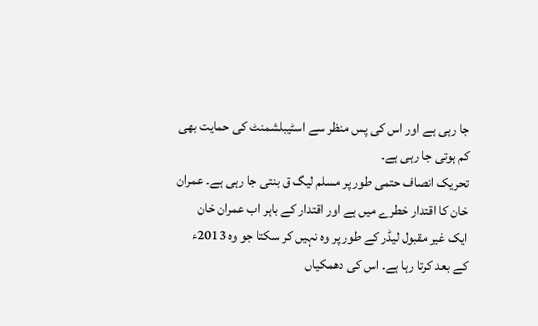جا رہی ہے اور اس کی پس منظر سے اسٹیبلشمنٹ کی حمایت بھی کم ہوتی جا رہی ہے۔
تحریک انصاف حتمی طور پر مسلم لیگ ق بنتی جا رہی ہے۔ عمران خان کا اقتدار خطرے میں ہے اور اقتدار کے باہر اب عمران خان ایک غیر مقبول لیڈر کے طور پر وہ نہیں کر سکتا جو وہ 2013ء کے بعد کرتا رہا ہے۔ اس کی دھمکیاں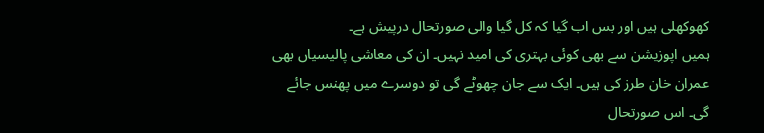کھوکھلی ہیں اور بس اب گیا کہ کل گیا والی صورتحال درپیش ہے۔
ہمیں اپوزیشن سے بھی کوئی بہتری کی امید نہیں۔ ان کی معاشی پالیسیاں بھی عمران خان طرز کی ہیں۔ ایک سے جان چھوٹے گی تو دوسرے میں پھنس جائے گی۔ اس صورتحال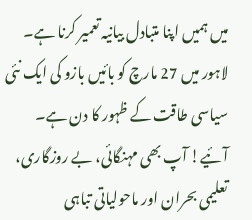میں ہمیں اپنا متبادل بیانیہ تعمیر کرنا ہے۔
لاہور میں 27 مارچ کو بائیں بازو کی ایک نئی سیاسی طاقت کے ظہور کا دن ہے۔ آئیے! آپ بھی مہنگائی، بے روزگاری، تعلیمی بحران اور ماحولیاتی تباہی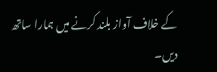کے خلاف آواز بلند کرنے میں ہمارا ساتھ دیں۔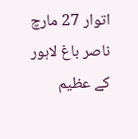اتوار 27 مارچ ناصر باغ لاہور کے عظیم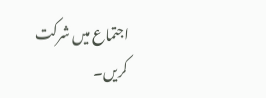اجتماع میں شرکت کریں۔